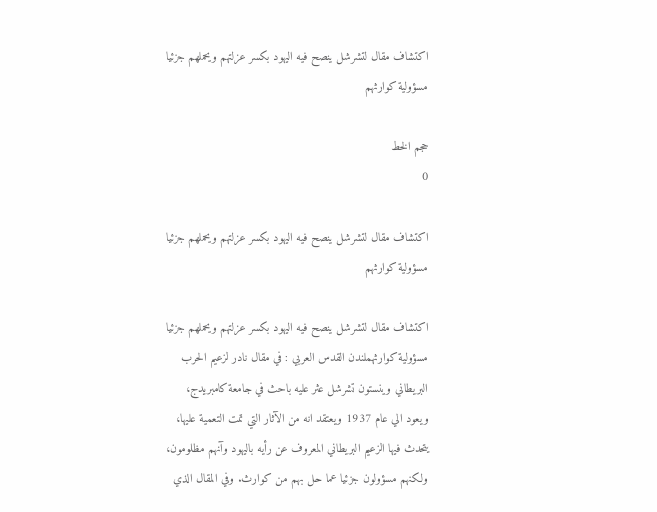اكتشاف مقال لتشرشل ينصح فيه اليهود بكسر عزلتهم ويحملهم جزئيا مسؤولية كوارثهم

حجم الخط
0

اكتشاف مقال لتشرشل ينصح فيه اليهود بكسر عزلتهم ويحملهم جزئيا مسؤولية كوارثهم

اكتشاف مقال لتشرشل ينصح فيه اليهود بكسر عزلتهم ويحملهم جزئيا مسؤولية كوارثهملندن القدس العربي : في مقال نادر لزعيم الحرب البريطاني وينستون تشرشل عثر عليه باحث في جامعة كامبريدج، ويعود الي عام 1937 ويعتقد انه من الآثار التي تمت التعمية عليها، يتحدث فيها الزعيم البريطاني المعروف عن رأيه باليهود وآنهم مظلومون، ولكنهم مسؤولون جزئيا عما حل بهم من كوارث. وفي المقال الذي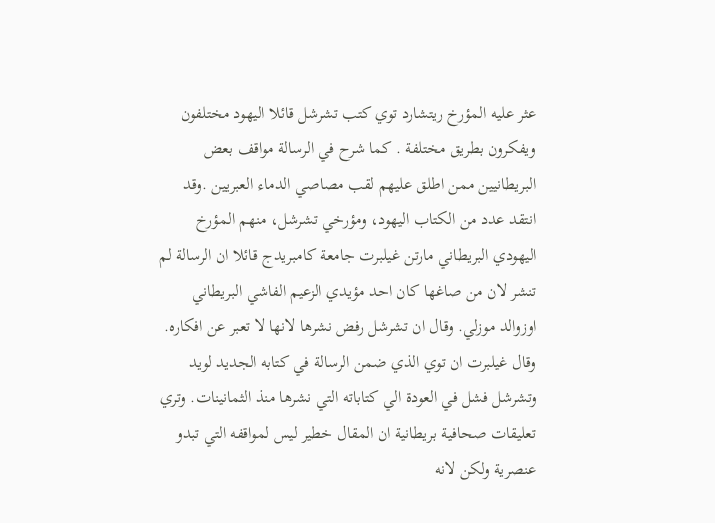عثر عليه المؤرخ ريتشارد توي كتب تشرشل قائلا اليهود مختلفون ويفكرون بطريق مختلفة . كما شرح في الرسالة مواقف بعض البريطانيين ممن اطلق عليهم لقب مصاصي الدماء العبريين .وقد انتقد عدد من الكتاب اليهود، ومؤرخي تشرشل، منهم المؤرخ اليهودي البريطاني مارتن غيلبرت جامعة كامبريدج قائلا ان الرسالة لم تنشر لان من صاغها كان احد مؤيدي الزعيم الفاشي البريطاني اوزوالد موزلي. وقال ان تشرشل رفض نشرها لانها لا تعبر عن افكاره. وقال غيلبرت ان توي الذي ضمن الرسالة في كتابه الجديد لويد وتشرشل فشل في العودة الي كتاباته التي نشرها منذ الثمانينات. وتري تعليقات صحافية بريطانية ان المقال خطير ليس لمواقفه التي تبدو عنصرية ولكن لانه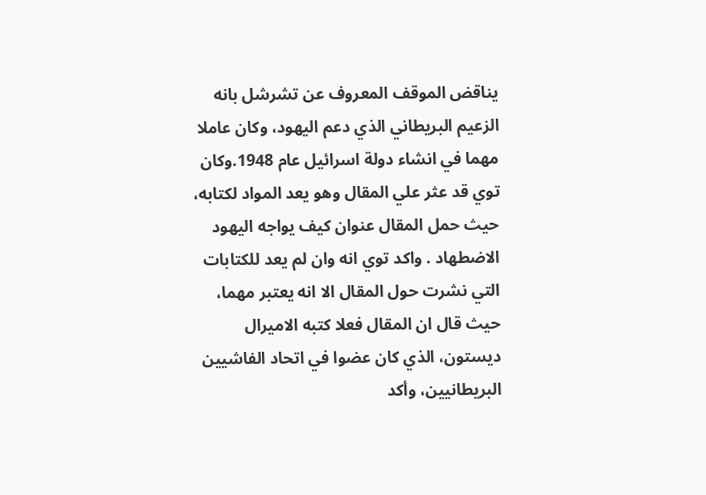يناقض الموقف المعروف عن تشرشل بانه الزعيم البريطاني الذي دعم اليهود، وكان عاملا مهما في انشاء دولة اسرائيل عام 1948.وكان توي قد عثر علي المقال وهو يعد المواد لكتابه، حيث حمل المقال عنوان كيف يواجه اليهود الاضطهاد . واكد توي انه وان لم يعد للكتابات التي نشرت حول المقال الا انه يعتبر مهما، حيث قال ان المقال فعلا كتبه الاميرال ديستون، الذي كان عضوا في اتحاد الفاشيين البريطانيين، وأكد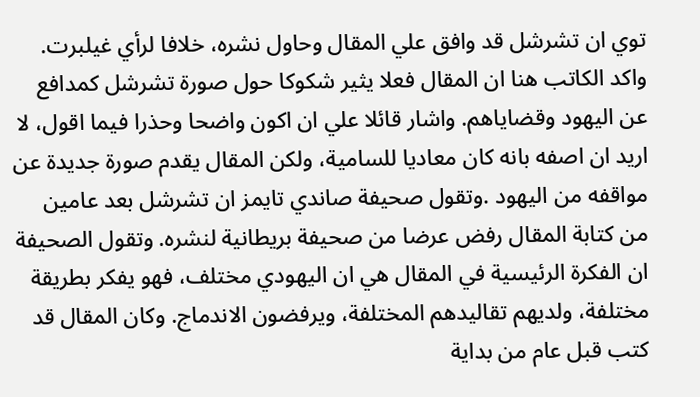توي ان تشرشل قد وافق علي المقال وحاول نشره، خلافا لرأي غيلبرت. واكد الكاتب هنا ان المقال فعلا يثير شكوكا حول صورة تشرشل كمدافع عن اليهود وقضاياهم. واشار قائلا علي ان اكون واضحا وحذرا فيما اقول، لا اريد ان اصفه بانه كان معاديا للسامية، ولكن المقال يقدم صورة جديدة عن مواقفه من اليهود .وتقول صحيفة صاندي تايمز ان تشرشل بعد عامين من كتابة المقال رفض عرضا من صحيفة بريطانية لنشره. وتقول الصحيفة ان الفكرة الرئيسية في المقال هي ان اليهودي مختلف، فهو يفكر بطريقة مختلفة، ولديهم تقاليدهم المختلفة، ويرفضون الاندماج. وكان المقال قد كتب قبل عام من بداية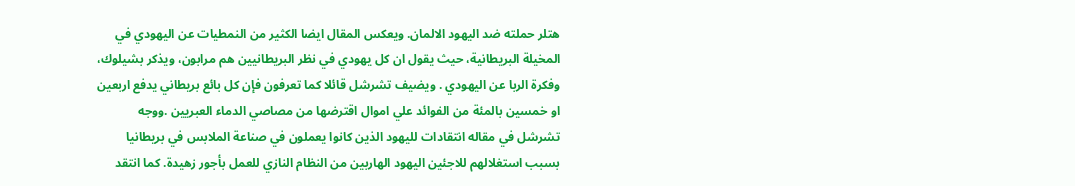هتلر حملته ضد اليهود الالمان. ويعكس المقال ايضا الكثير من النمطيات عن اليهودي في المخيلة البريطانية، حيث يقول ان كل يهودي في نظر البريطانيين هم مرابون، ويذكر بشيلوك، وفكرة الربا عن اليهودي . ويضيف تشرشل قائلا كما تعرفون فإن كل بائع بريطاني يدفع اربعين او خمسين بالمئة من الفوائد علي اموال اقترضها من مصاصي الدماء العبريين .ووجه تشرشل في مقاله انتقادات لليهود الذين كانوا يعملون في صناعة الملابس في بريطانيا بسبب استغلالهم للاجئين اليهود الهاربين من النظام النازي للعمل بأجور زهيدة. كما انتقد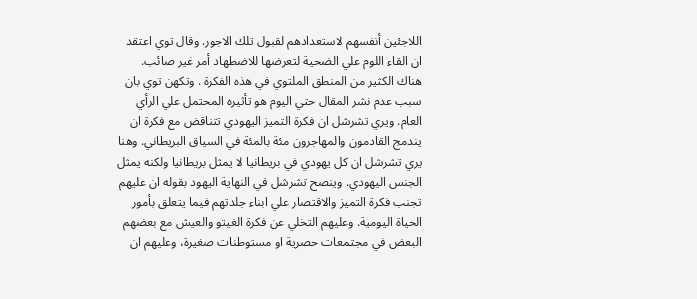اللاجئين أنفسهم لاستعدادهم لقبول تلك الاجور. وقال توي اعتقد ان القاء اللوم علي الضحية لتعرضها للاضطهاد أمر غير صائب. هناك الكثير من المنطق الملتوي في هذه الفكرة . وتكهن توي بان سبب عدم نشر المقال حتي اليوم هو تأثيره المحتمل علي الرأي العام. ويري تشرشل ان فكرة التميز اليهودي تتناقض مع فكرة ان يندمج القادمون والمهاجرون مئة بالمئة في السياق البريطاني. وهنا يري تشرشل ان كل يهودي في بريطانيا لا يمثل بريطانيا ولكنه يمثل الجنس اليهودي. وينصح تشرشل في النهاية اليهود بقوله ان عليهم تجنب فكرة التميز والاقتصار علي ابناء جلدتهم فيما يتعلق بأمور الحياة اليومية. وعليهم التخلي عن فكرة الغيتو والعيش مع بعضهم البعض في مجتمعات حصرية او مستوطنات صغيرة، وعليهم ان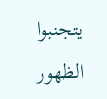يتجنبوا الظهور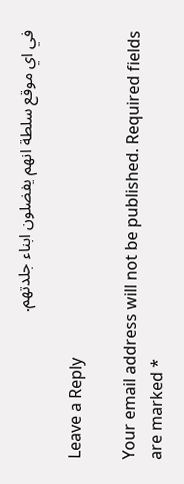في اي موقع سلطة انهم يفضلون ابناء جلدتهم.

Leave a Reply

Your email address will not be published. Required fields are marked *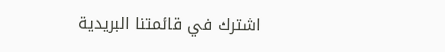اشترك في قائمتنا البريدية